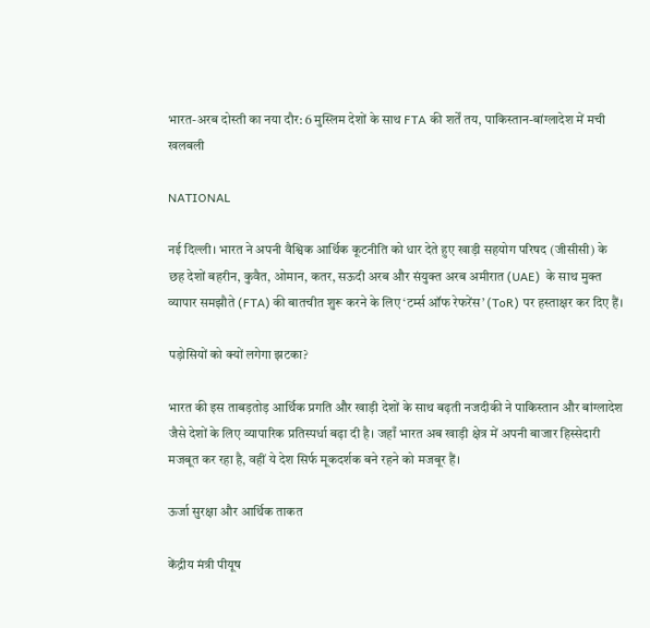भारत-अरब दोस्ती का नया दौर: 6 मुस्लिम देशों के साथ FTA की शर्तें तय, पाकिस्तान-बांग्लादेश में मची खलबली

NATIONAL

नई दिल्ली। भारत ने अपनी वैश्विक आर्थिक कूटनीति को धार देते हुए खाड़ी सहयोग परिषद (जीसीसी) के छह देशों बहरीन, कुवैत, ओमान, कतर, सऊदी अरब और संयुक्त अरब अमीरात (UAE)  के साथ मुक्त व्यापार समझौते (FTA) की बातचीत शुरू करने के लिए ‘टर्म्स ऑफ रेफरेंस’ (ToR) पर हस्ताक्षर कर दिए हैं।

पड़ोसियों को क्यों लगेगा झटका?

भारत की इस ताबड़तोड़ आर्थिक प्रगति और खाड़ी देशों के साथ बढ़ती नजदीकी ने पाकिस्तान और बांग्लादेश जैसे देशों के लिए व्यापारिक प्रतिस्पर्धा बढ़ा दी है। जहाँ भारत अब खाड़ी क्षेत्र में अपनी बाजार हिस्सेदारी मजबूत कर रहा है, वहीं ये देश सिर्फ मूकदर्शक बने रहने को मजबूर हैं।

ऊर्जा सुरक्षा और आर्थिक ताकत

केंद्रीय मंत्री पीयूष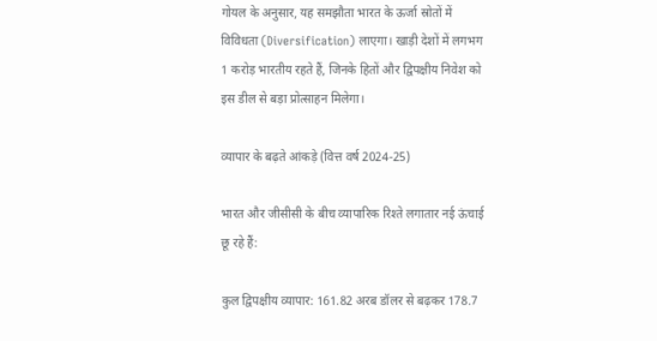गोयल के अनुसार, यह समझौता भारत के ऊर्जा स्रोतों में विविधता (Diversification) लाएगा। खाड़ी देशों में लगभग 1 करोड़ भारतीय रहते हैं, जिनके हितों और द्विपक्षीय निवेश को इस डील से बड़ा प्रोत्साहन मिलेगा।

व्यापार के बढ़ते आंकड़े (वित्त वर्ष 2024-25)

भारत और जीसीसी के बीच व्यापारिक रिश्ते लगातार नई ऊंचाई छू रहे हैं:

कुल द्विपक्षीय व्यापार: 161.82 अरब डॉलर से बढ़कर 178.7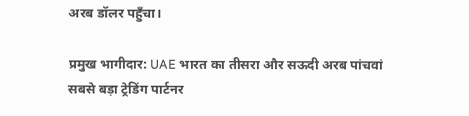अरब डॉलर पहुँचा।

प्रमुख भागीदार: UAE भारत का तीसरा और सऊदी अरब पांचवां सबसे बड़ा ट्रेडिंग पार्टनर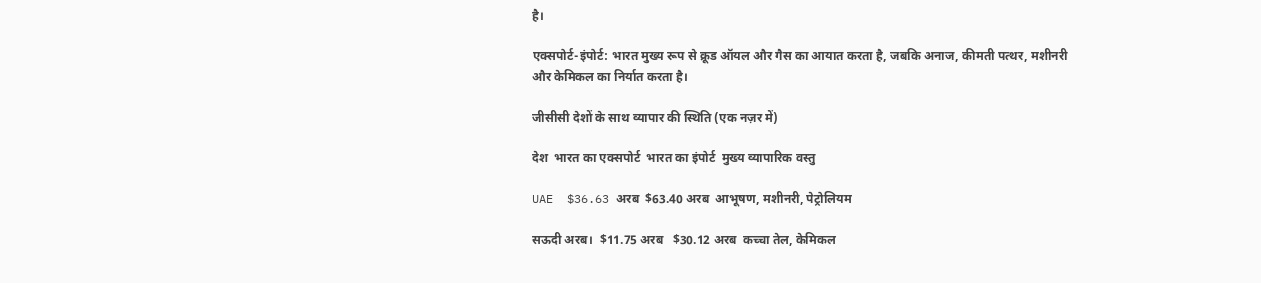है।

एक्सपोर्ट-इंपोर्ट: भारत मुख्य रूप से क्रूड ऑयल और गैस का आयात करता है, जबकि अनाज, कीमती पत्थर, मशीनरी और केमिकल का निर्यात करता है।

जीसीसी देशों के साथ व्यापार की स्थिति (एक नज़र में)

देश  भारत का एक्सपोर्ट  भारत का इंपोर्ट  मुख्य व्यापारिक वस्तु

UAE  $36.63 अरब  $63.40 अरब  आभूषण, मशीनरी, पेट्रोलियम

सऊदी अरब।  $11.75 अरब   $30.12 अरब  कच्चा तेल, केमिकल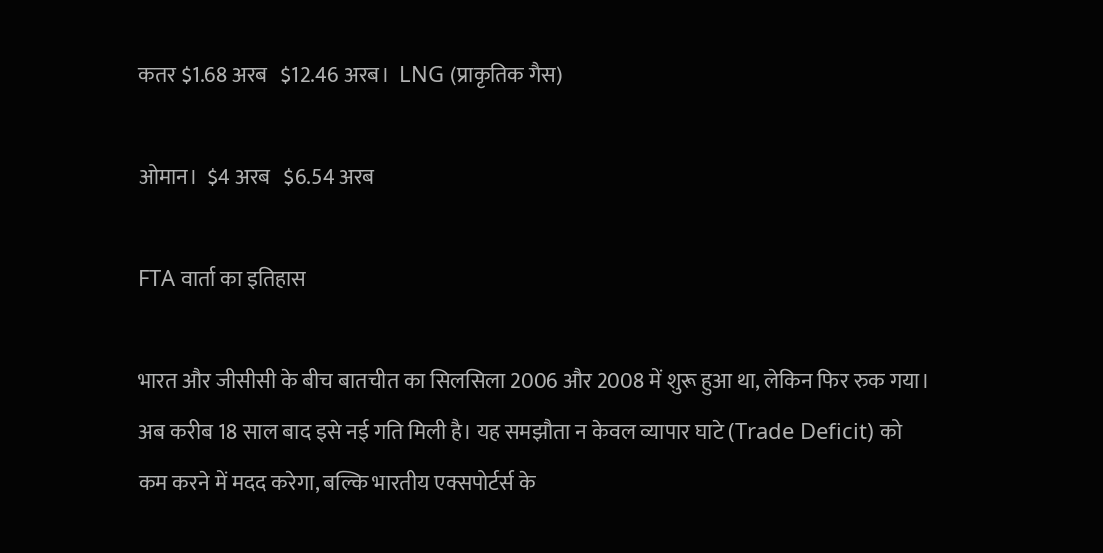कतर $1.68 अरब   $12.46 अरब।  LNG (प्राकृतिक गैस)

ओमान।  $4 अरब   $6.54 अरब

FTA वार्ता का इतिहास

भारत और जीसीसी के बीच बातचीत का सिलसिला 2006 और 2008 में शुरू हुआ था, लेकिन फिर रुक गया। अब करीब 18 साल बाद इसे नई गति मिली है। यह समझौता न केवल व्यापार घाटे (Trade Deficit) को कम करने में मदद करेगा, बल्कि भारतीय एक्सपोर्टर्स के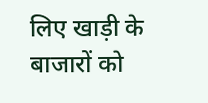लिए खाड़ी के बाजारों को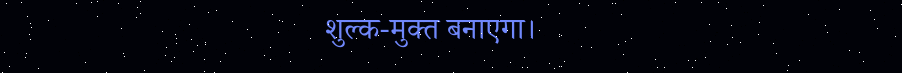शुल्क-मुक्त बनाएगा।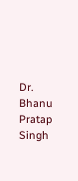Dr. Bhanu Pratap Singh